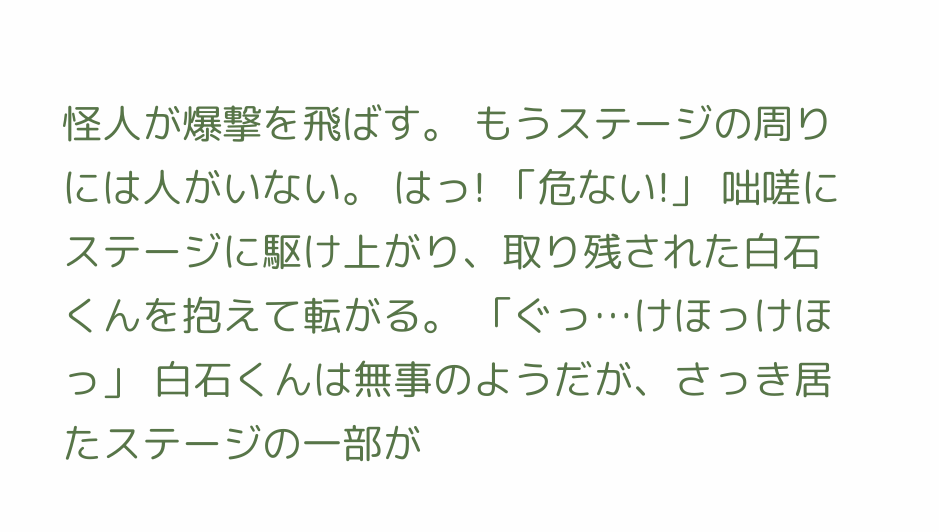怪人が爆撃を飛ばす。 もうステージの周りには人がいない。 はっ! 「危ない!」 咄嗟にステージに駆け上がり、取り残された白石くんを抱えて転がる。 「ぐっ…けほっけほっ」 白石くんは無事のようだが、さっき居たステージの一部が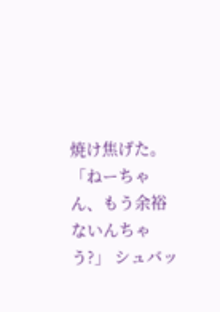焼け焦げた。 「ねーちゃん、もう余裕ないんちゃう?」 シュバッ